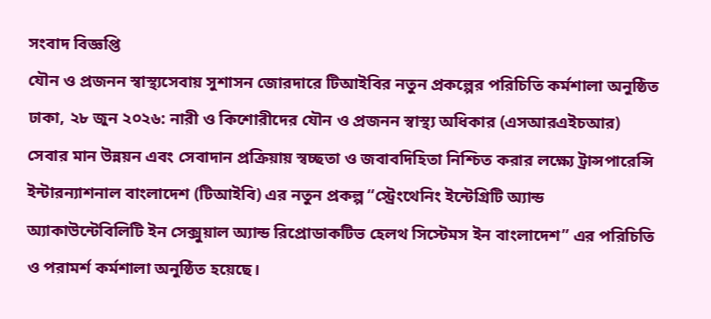সংবাদ বিজ্ঞপ্তি
যৌন ও প্রজনন স্বাস্থ্যসেবায় সুশাসন জোরদারে টিআইবির নতুন প্রকল্পের পরিচিতি কর্মশালা অনুষ্ঠিত
ঢাকা, ২৮ জুন ২০২৬: নারী ও কিশোরীদের যৌন ও প্রজনন স্বাস্থ্য অধিকার (এসআরএইচআর) সেবার মান উন্নয়ন এবং সেবাদান প্রক্রিয়ায় স্বচ্ছতা ও জবাবদিহিতা নিশ্চিত করার লক্ষ্যে ট্রান্সপারেন্সি ইন্টারন্যাশনাল বাংলাদেশ (টিআইবি) এর নতুন প্রকল্প “স্ট্রেংথেনিং ইন্টেগ্রিটি অ্যান্ড অ্যাকাউন্টেবিলিটি ইন সেক্সুয়াল অ্যান্ড রিপ্রোডাকটিভ হেলথ সিস্টেমস ইন বাংলাদেশ” এর পরিচিতি ও পরামর্শ কর্মশালা অনুষ্ঠিত হয়েছে।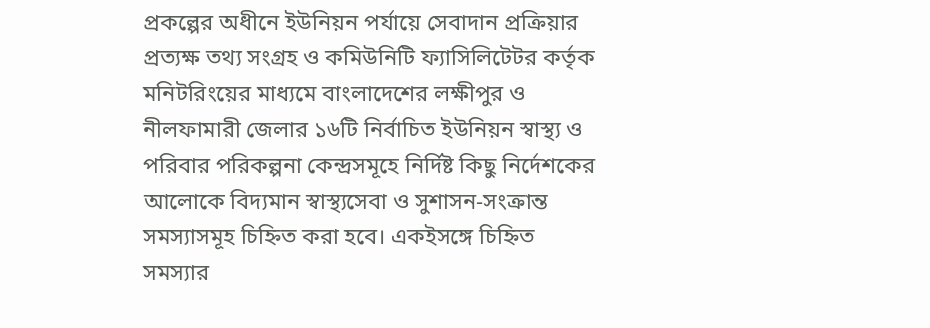প্রকল্পের অধীনে ইউনিয়ন পর্যায়ে সেবাদান প্রক্রিয়ার প্রত্যক্ষ তথ্য সংগ্রহ ও কমিউনিটি ফ্যাসিলিটেটর কর্তৃক মনিটরিংয়ের মাধ্যমে বাংলাদেশের লক্ষীপুর ও নীলফামারী জেলার ১৬টি নির্বাচিত ইউনিয়ন স্বাস্থ্য ও পরিবার পরিকল্পনা কেন্দ্রসমূহে নির্দিষ্ট কিছু নির্দেশকের আলোকে বিদ্যমান স্বাস্থ্যসেবা ও সুশাসন-সংক্রান্ত সমস্যাসমূহ চিহ্নিত করা হবে। একইসঙ্গে চিহ্নিত সমস্যার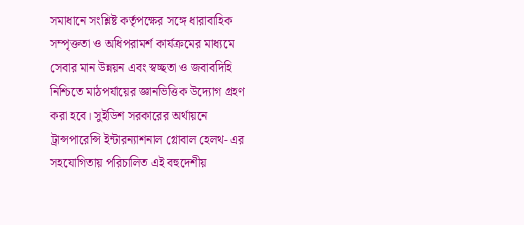সমাধানে সংশ্লিষ্ট কর্তৃপক্ষের সঙ্গে ধারাবাহিক সম্পৃক্ততা ও অধিপরামর্শ কার্যক্রমের মাধ্যমে সেবার মান উন্নয়ন এবং স্বচ্ছতা ও জবাবদিহি নিশ্চিতে মাঠপর্যায়ের জ্ঞানভিত্তিক উদ্যোগ গ্রহণ করা হবে। সুইডিশ সরকারের অর্থায়নে ট্রান্সপারেন্সি ইন্টারন্যাশনাল গ্লোবাল হেলথ- এর সহযোগিতায় পরিচালিত এই বহুদেশীয়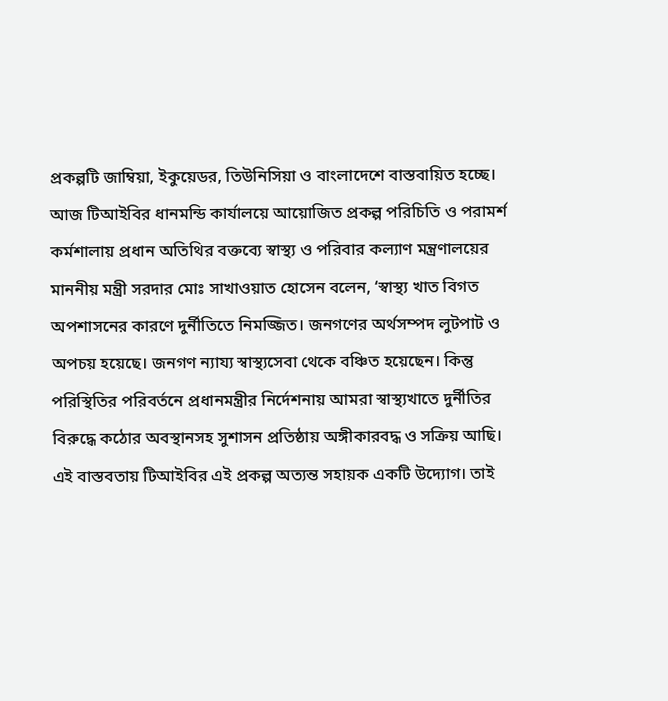প্রকল্পটি জাম্বিয়া, ইকুয়েডর, তিউনিসিয়া ও বাংলাদেশে বাস্তবায়িত হচ্ছে।
আজ টিআইবির ধানমন্ডি কার্যালয়ে আয়োজিত প্রকল্প পরিচিতি ও পরামর্শ কর্মশালায় প্রধান অতিথির বক্তব্যে স্বাস্থ্য ও পরিবার কল্যাণ মন্ত্রণালয়ের মাননীয় মন্ত্রী সরদার মোঃ সাখাওয়াত হোসেন বলেন, ‘স্বাস্থ্য খাত বিগত অপশাসনের কারণে দুর্নীতিতে নিমজ্জিত। জনগণের অর্থসম্পদ লুটপাট ও অপচয় হয়েছে। জনগণ ন্যায্য স্বাস্থ্যসেবা থেকে বঞ্চিত হয়েছেন। কিন্তু পরিস্থিতির পরিবর্তনে প্রধানমন্ত্রীর নির্দেশনায় আমরা স্বাস্থ্যখাতে দুর্নীতির বিরুদ্ধে কঠোর অবস্থানসহ সুশাসন প্রতিষ্ঠায় অঙ্গীকারবদ্ধ ও সক্রিয় আছি। এই বাস্তবতায় টিআইবির এই প্রকল্প অত্যন্ত সহায়ক একটি উদ্যোগ। তাই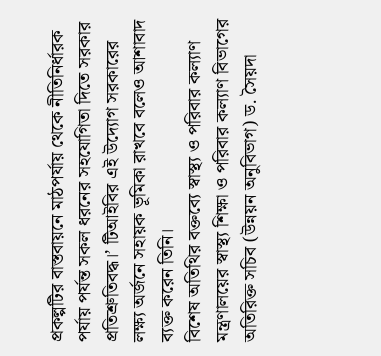প্রকল্পটির বাস্তবায়নে মাঠপর্যায় থেকে নীতিনির্ধারক পর্যায় পর্যন্ত সকল ধরনের সহযোগিতা দিতে সরকার প্রতিশ্রুতিবদ্ধ।’ টিআইবির এই উদ্যোগ সরকারের লক্ষ্য অর্জনে সহায়ক ভূমিকা রাখবে বলেও আশাবাদ ব্যক্ত করেন তিনি।
বিশেষ অতিথির বক্তব্যে স্বাস্থ্য ও পরিবার কল্যাণ মন্ত্রণালয়ের স্বাস্থ্য শিক্ষা ও পরিবার কল্যাণ বিভাগের অতিরিক্ত সচিব (উন্নয়ন অনুবিভাগ) ড. সৈয়দা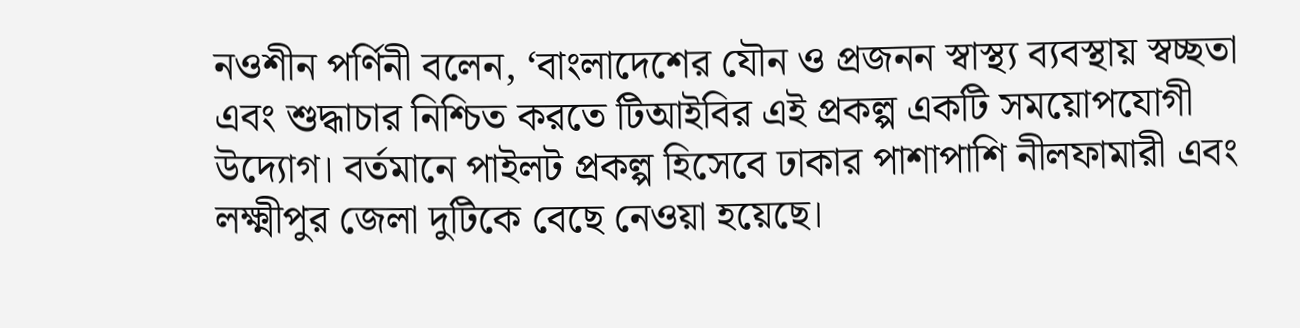নওশীন পর্ণিনী বলেন, ‘বাংলাদেশের যৌন ও প্রজনন স্বাস্থ্য ব্যবস্থায় স্বচ্ছতা এবং শুদ্ধাচার নিশ্চিত করতে টিআইবির এই প্রকল্প একটি সময়োপযোগী উদ্যোগ। বর্তমানে পাইলট প্রকল্প হিসেবে ঢাকার পাশাপাশি নীলফামারী এবং লক্ষ্মীপুর জেলা দুটিকে বেছে নেওয়া হয়েছে।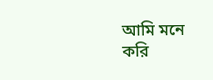আমি মনে করি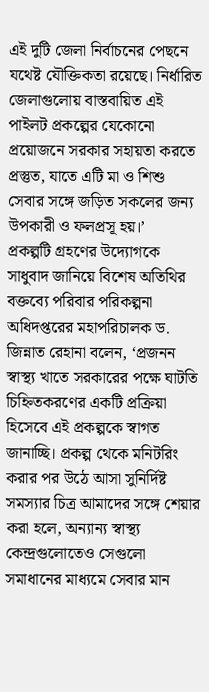এই দুটি জেলা নির্বাচনের পেছনে যথেষ্ট যৌক্তিকতা রয়েছে। নির্ধারিত জেলাগুলোয় বাস্তবায়িত এই পাইলট প্রকল্পের যেকোনো প্রয়োজনে সরকার সহায়তা করতে প্রস্তুত, যাতে এটি মা ও শিশু সেবার সঙ্গে জড়িত সকলের জন্য উপকারী ও ফলপ্রসূ হয়।’
প্রকল্পটি গ্রহণের উদ্যোগকে সাধুবাদ জানিয়ে বিশেষ অতিথির বক্তব্যে পরিবার পরিকল্পনা অধিদপ্তরের মহাপরিচালক ড. জিন্নাত রেহানা বলেন, ‘প্রজনন স্বাস্থ্য খাতে সরকারের পক্ষে ঘাটতি চিহ্নিতকরণের একটি প্রক্রিয়া হিসেবে এই প্রকল্পকে স্বাগত জানাচ্ছি। প্রকল্প থেকে মনিটরিং করার পর উঠে আসা সুনির্দিষ্ট সমস্যার চিত্র আমাদের সঙ্গে শেয়ার করা হলে, অন্যান্য স্বাস্থ্য কেন্দ্রগুলোতেও সেগুলো সমাধানের মাধ্যমে সেবার মান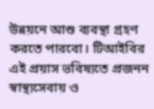উন্নয়নে আশু ব্যবস্থা গ্রহণ করতে পারবো। টিআইবির এই প্রয়াস ভবিষ্যতে প্রজনন স্বাস্থ্যসেবায় ও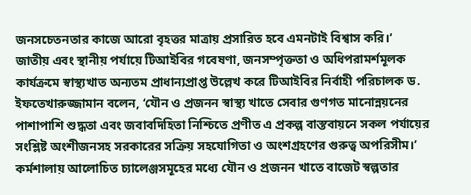জনসচেতনতার কাজে আরো বৃহত্তর মাত্রায় প্রসারিত হবে এমনটাই বিশ্বাস করি।’
জাতীয় এবং স্থানীয় পর্যায়ে টিআইবির গবেষণা, জনসম্পৃক্ততা ও অধিপরামর্শমূলক কার্যক্রমে স্বাস্থ্যখাত অন্যতম প্রাধান্যপ্রাপ্ত উল্লেখ করে টিআইবির নির্বাহী পরিচালক ড. ইফতেখারুজ্জামান বলেন, ‘যৌন ও প্রজনন স্বাস্থ্য খাতে সেবার গুণগত মানোন্নয়নের পাশাপাশি শুদ্ধতা এবং জবাবদিহিতা নিশ্চিতে প্রণীত এ প্রকল্প বাস্তবায়নে সকল পর্যায়ের সংশ্লিষ্ট অংশীজনসহ সরকারের সক্রিয় সহযোগিতা ও অংশগ্রহণের গুরুত্ব অপরিসীম।’ কর্মশালায় আলোচিত চ্যালেঞ্জসমূহের মধ্যে যৌন ও প্রজনন খাতে বাজেট স্বল্পতার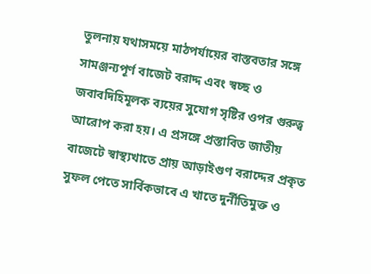তুলনায় যথাসময়ে মাঠপর্যায়ের বাস্তবতার সঙ্গে সামঞ্জন্যপূর্ণ বাজেট বরাদ্দ এবং স্বচ্ছ ও জবাবদিহিমূলক ব্যয়ের সুযোগ সৃষ্টির ওপর গুরুত্ব আরোপ করা হয়। এ প্রসঙ্গে প্রস্তাবিত জাতীয় বাজেটে স্বাস্থ্যখাতে প্রায় আড়াইগুণ বরাদ্দের প্রকৃত সুফল পেতে সার্বিকভাবে এ খাতে দুর্নীতিমুক্ত ও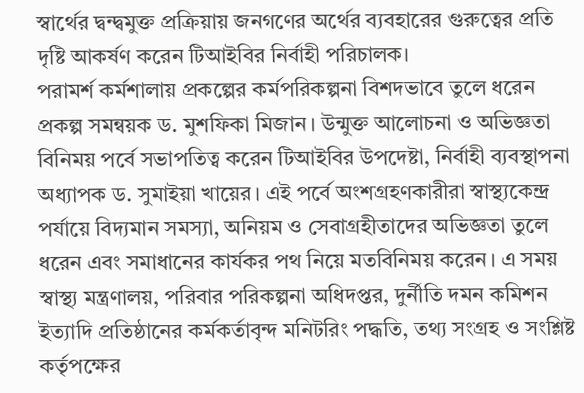স্বার্থের দ্বন্দ্বমুক্ত প্রক্রিয়ায় জনগণের অর্থের ব্যবহারের গুরুত্বের প্রতি দৃষ্টি আকর্ষণ করেন টিআইবির নির্বাহী পরিচালক।
পরামর্শ কর্মশালায় প্রকল্পের কর্মপরিকল্পনা বিশদভাবে তুলে ধরেন প্রকল্প সমন্বয়ক ড. মুশফিকা মিজান। উন্মুক্ত আলোচনা ও অভিজ্ঞতা বিনিময় পর্বে সভাপতিত্ব করেন টিআইবির উপদেষ্টা, নির্বাহী ব্যবস্থাপনা অধ্যাপক ড. সুমাইয়া খায়ের। এই পর্বে অংশগ্রহণকারীরা স্বাস্থ্যকেন্দ্র পর্যায়ে বিদ্যমান সমস্যা, অনিয়ম ও সেবাগ্রহীতাদের অভিজ্ঞতা তুলে ধরেন এবং সমাধানের কার্যকর পথ নিয়ে মতবিনিময় করেন। এ সময় স্বাস্থ্য মন্ত্রণালয়, পরিবার পরিকল্পনা অধিদপ্তর, দুর্নীতি দমন কমিশন ইত্যাদি প্রতিষ্ঠানের কর্মকর্তাবৃন্দ মনিটরিং পদ্ধতি, তথ্য সংগ্রহ ও সংশ্লিষ্ট কর্তৃপক্ষের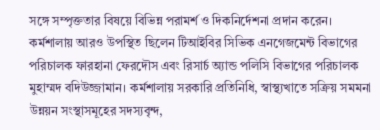সঙ্গে সম্পৃক্ততার বিষয়ে বিভিন্ন পরামর্শ ও দিকনির্দেশনা প্রদান করেন। কর্মশালায় আরও উপস্থিত ছিলেন টিআইবির সিভিক এনগেজমেন্ট বিভাগের পরিচালক ফারহানা ফেরদৌস এবং রিসার্চ অ্যান্ড পলিসি বিভাগের পরিচালক মুহাম্মদ বদিউজ্জামান। কর্মশালায় সরকারি প্রতিনিধি, স্বাস্থ্যখাতে সক্রিয় সমমনা উন্নয়ন সংস্থাসমূহের সদস্যবৃন্দ,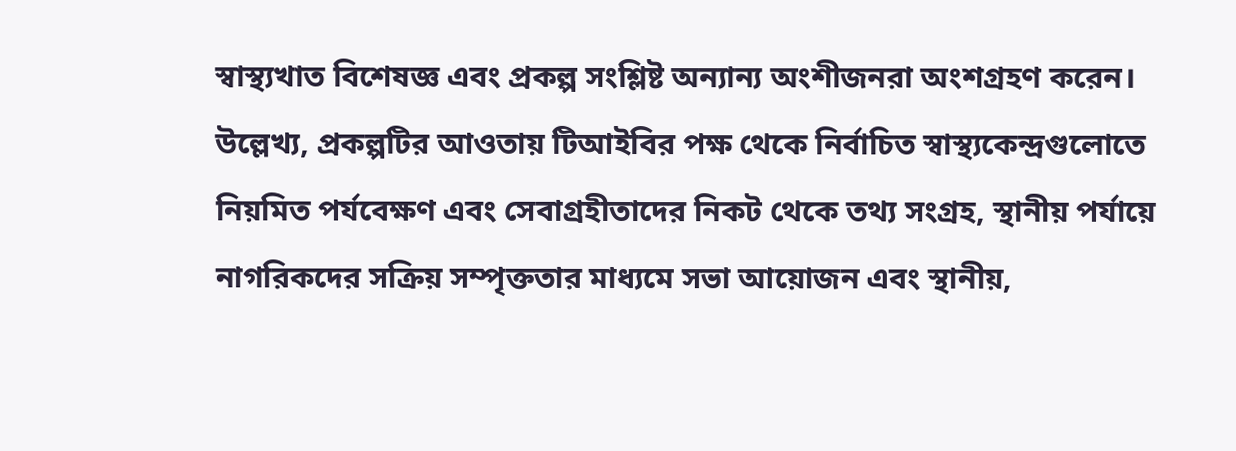স্বাস্থ্যখাত বিশেষজ্ঞ এবং প্রকল্প সংশ্লিষ্ট অন্যান্য অংশীজনরা অংশগ্রহণ করেন।
উল্লেখ্য, প্রকল্পটির আওতায় টিআইবির পক্ষ থেকে নির্বাচিত স্বাস্থ্যকেন্দ্রগুলোতে নিয়মিত পর্যবেক্ষণ এবং সেবাগ্রহীতাদের নিকট থেকে তথ্য সংগ্রহ, স্থানীয় পর্যায়ে নাগরিকদের সক্রিয় সম্পৃক্ততার মাধ্যমে সভা আয়োজন এবং স্থানীয়,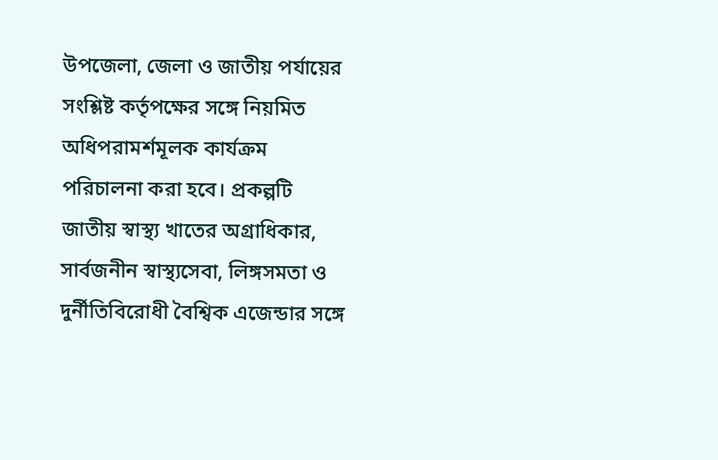উপজেলা, জেলা ও জাতীয় পর্যায়ের সংশ্লিষ্ট কর্তৃপক্ষের সঙ্গে নিয়মিত অধিপরামর্শমূলক কার্যক্রম পরিচালনা করা হবে। প্রকল্পটি জাতীয় স্বাস্থ্য খাতের অগ্রাধিকার, সার্বজনীন স্বাস্থ্যসেবা, লিঙ্গসমতা ও দুর্নীতিবিরোধী বৈশ্বিক এজেন্ডার সঙ্গে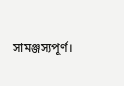সামঞ্জস্যপূর্ণ।